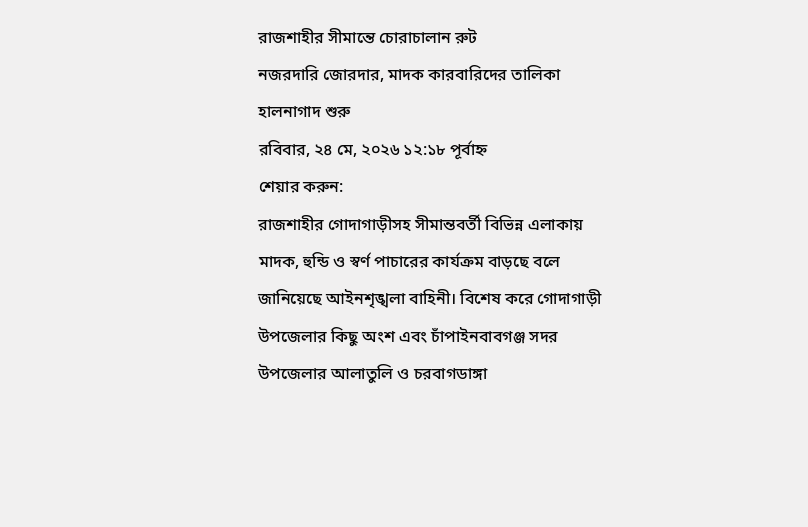রাজশাহীর সীমান্তে চোরাচালান রুট
নজরদারি জোরদার, মাদক কারবারিদের তালিকা হালনাগাদ শুরু
রবিবার, ২৪ মে, ২০২৬ ১২:১৮ পূর্বাহ্ন
শেয়ার করুন:
রাজশাহীর গোদাগাড়ীসহ সীমান্তবর্তী বিভিন্ন এলাকায় মাদক, হুন্ডি ও স্বর্ণ পাচারের কার্যক্রম বাড়ছে বলে জানিয়েছে আইনশৃঙ্খলা বাহিনী। বিশেষ করে গোদাগাড়ী উপজেলার কিছু অংশ এবং চাঁপাইনবাবগঞ্জ সদর উপজেলার আলাতুলি ও চরবাগডাঙ্গা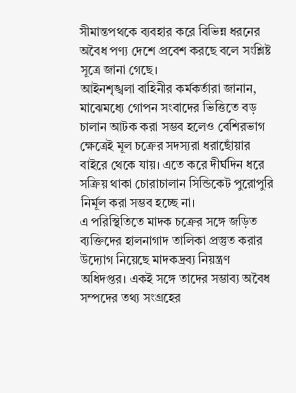সীমান্তপথকে ব্যবহার করে বিভিন্ন ধরনের অবৈধ পণ্য দেশে প্রবেশ করছে বলে সংশ্লিষ্ট সূত্রে জানা গেছে।
আইনশৃঙ্খলা বাহিনীর কর্মকর্তারা জানান, মাঝেমধ্যে গোপন সংবাদের ভিত্তিতে বড় চালান আটক করা সম্ভব হলেও বেশিরভাগ ক্ষেত্রেই মূল চক্রের সদস্যরা ধরাছোঁয়ার বাইরে থেকে যায়। এতে করে দীর্ঘদিন ধরে সক্রিয় থাকা চোরাচালান সিন্ডিকেট পুরোপুরি নির্মূল করা সম্ভব হচ্ছে না।
এ পরিস্থিতিতে মাদক চক্রের সঙ্গে জড়িত ব্যক্তিদের হালনাগাদ তালিকা প্রস্তুত করার উদ্যোগ নিয়েছে মাদকদ্রব্য নিয়ন্ত্রণ অধিদপ্তর। একই সঙ্গে তাদের সম্ভাব্য অবৈধ সম্পদের তথ্য সংগ্রহের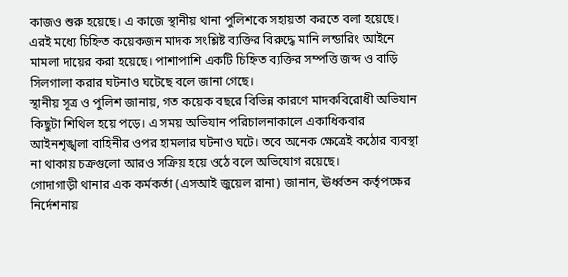কাজও শুরু হয়েছে। এ কাজে স্থানীয় থানা পুলিশকে সহায়তা করতে বলা হয়েছে।
এরই মধ্যে চিহ্নিত কয়েকজন মাদক সংশ্লিষ্ট ব্যক্তির বিরুদ্ধে মানি লন্ডারিং আইনে মামলা দায়ের করা হয়েছে। পাশাপাশি একটি চিহ্নিত ব্যক্তির সম্পত্তি জব্দ ও বাড়ি সিলগালা করার ঘটনাও ঘটেছে বলে জানা গেছে।
স্থানীয় সূত্র ও পুলিশ জানায়, গত কয়েক বছরে বিভিন্ন কারণে মাদকবিরোধী অভিযান কিছুটা শিথিল হয়ে পড়ে। এ সময় অভিযান পরিচালনাকালে একাধিকবার আইনশৃঙ্খলা বাহিনীর ওপর হামলার ঘটনাও ঘটে। তবে অনেক ক্ষেত্রেই কঠোর ব্যবস্থা না থাকায় চক্রগুলো আরও সক্রিয় হয়ে ওঠে বলে অভিযোগ রয়েছে।
গোদাগাড়ী থানার এক কর্মকর্তা (এসআই জুয়েল রানা) জানান, ঊর্ধ্বতন কর্তৃপক্ষের নির্দেশনায়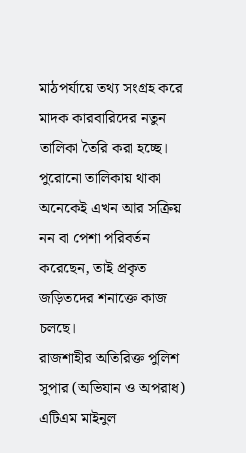মাঠপর্যায়ে তথ্য সংগ্রহ করে মাদক কারবারিদের নতুন তালিকা তৈরি করা হচ্ছে। পুরোনো তালিকায় থাকা অনেকেই এখন আর সক্রিয় নন বা পেশা পরিবর্তন করেছেন, তাই প্রকৃত জড়িতদের শনাক্তে কাজ চলছে।
রাজশাহীর অতিরিক্ত পুলিশ সুপার (অভিযান ও অপরাধ) এটিএম মাইনুল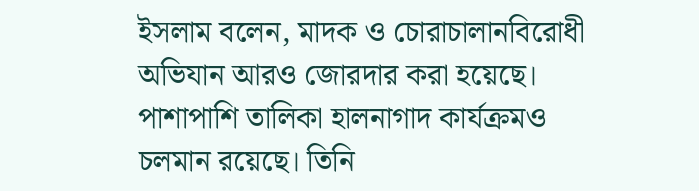ইসলাম বলেন, মাদক ও চোরাচালানবিরোধী অভিযান আরও জোরদার করা হয়েছে। পাশাপাশি তালিকা হালনাগাদ কার্যক্রমও চলমান রয়েছে। তিনি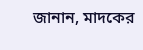জানান, মাদকের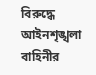বিরুদ্ধে আইনশৃঙ্খলা বাহিনীর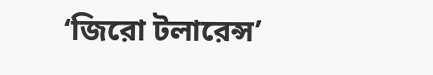‘জিরো টলারেন্স’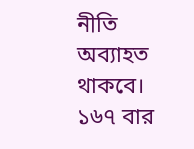নীতি অব্যাহত থাকবে।
১৬৭ বার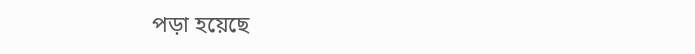পড়া হয়েছে